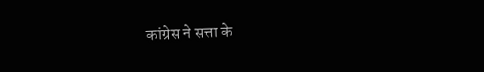कांग्रेस ने सत्ता के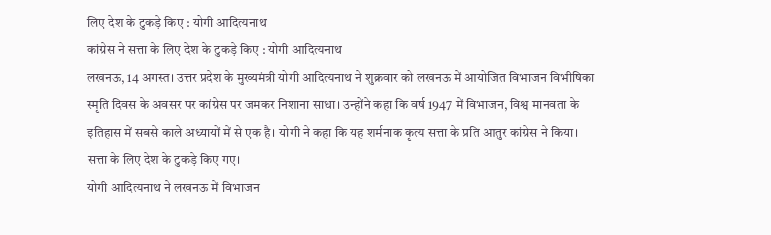लिए देश के टुकड़े किए : योगी आदित्यनाथ
कांग्रेस ने सत्ता के लिए देश के टुकड़े किए : योगी आदित्यनाथ
लखनऊ, 14 अगस्त। उत्तर प्रदेश के मुख्यमंत्री योगी आदित्यनाथ ने शुक्रवार को लखनऊ में आयोजित विभाजन विभीषिका स्मृति दिवस के अवसर पर कांग्रेस पर जमकर निशाना साधा। उन्होंने कहा कि वर्ष 1947 में विभाजन, विश्व मानवता के इतिहास में सबसे काले अध्यायों में से एक है। योगी ने कहा कि यह शर्मनाक कृत्य सत्ता के प्रति आतुर कांग्रेस ने किया। सत्ता के लिए देश के टुकड़े किए गए।
योगी आदित्यनाथ ने लखनऊ में विभाजन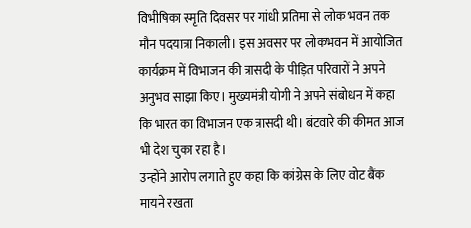विभीषिका स्मृति दिवसर पर गांधी प्रतिमा से लोक भवन तक मौन पदयात्रा निकाली। इस अवसर पर लोकभवन में आयोजित कार्यक्रम में विभाजन की त्रासदी के पीड़ित परिवारों ने अपने अनुभव साझा किए। मुख्यमंत्री योगी ने अपने संबोधन में कहा कि भारत का विभाजन एक त्रासदी थी। बंटवारे की कीमत आज भी देश चुका रहा है।
उन्होंने आरोप लगाते हुए कहा कि कांग्रेस के लिए वोट बैंक मायने रखता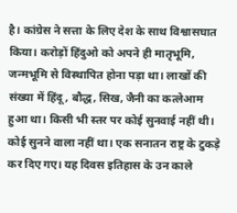है। कांग्रेस ने सत्ता के लिए देश के साथ विश्वासघात किया। करोड़ों हिंदुओ को अपने ही मातृभूमि, जन्मभूमि से विस्थापित होना पड़ा था। लाखों की संख्या में हिंदू, बौद्ध, सिख, जैनी का कत्लेआम हुआ था। किसी भी स्तर पर कोई सुनवाई नहीं थी। कोई सुनने वाला नहीं था। एक सनातन राष्ट्र के टुकड़े कर दिए गए। यह दिवस इतिहास के उन काले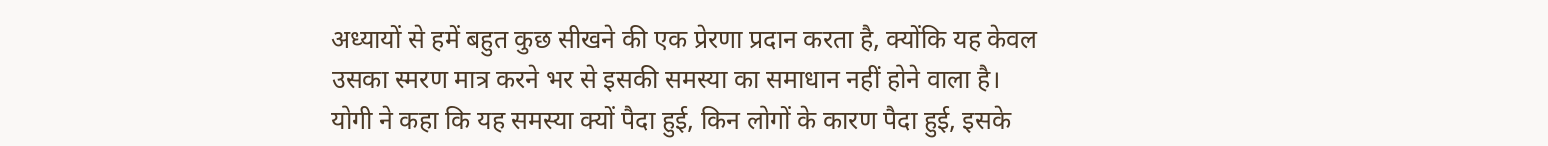अध्यायों से हमें बहुत कुछ सीखने की एक प्रेरणा प्रदान करता है, क्योंकि यह केवल उसका स्मरण मात्र करने भर से इसकी समस्या का समाधान नहीं होने वाला है।
योगी ने कहा कि यह समस्या क्यों पैदा हुई, किन लोगों के कारण पैदा हुई, इसके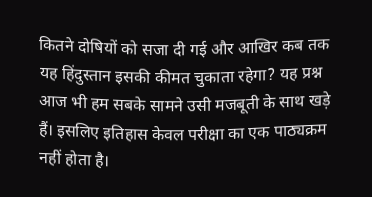कितने दोषियों को सजा दी गई और आखिर कब तक यह हिंदुस्तान इसकी कीमत चुकाता रहेगा? यह प्रश्न आज भी हम सबके सामने उसी मजबूती के साथ खड़े हैं। इसलिए इतिहास केवल परीक्षा का एक पाठ्यक्रम नहीं होता है।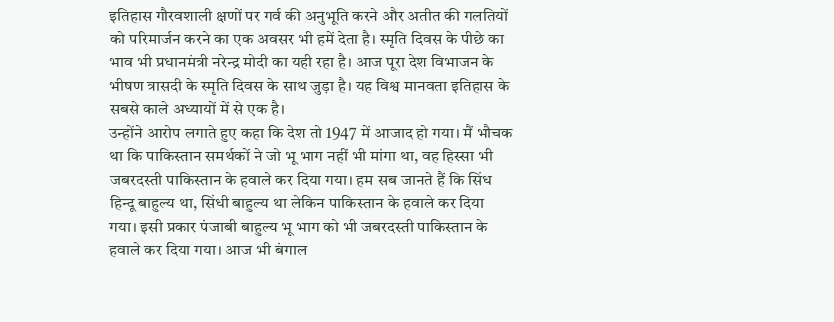इतिहास गौरवशाली क्षणों पर गर्व की अनुभूति करने और अतीत की गलतियों को परिमार्जन करने का एक अवसर भी हमें देता है। स्मृति दिवस के पीछे का भाव भी प्रधानमंत्री नरेन्द्र मोदी का यही रहा है। आज पूरा देश विभाजन के भीषण त्रासदी के स्मृति दिवस के साथ जुड़ा है। यह विश्व मानवता इतिहास के सबसे काले अध्यायों में से एक है।
उन्होंने आरोप लगाते हुए कहा कि देश तो 1947 में आजाद हो गया। मैं भौचक था कि पाकिस्तान समर्थकों ने जो भू भाग नहीं भी मांगा था, वह हिस्सा भी जबरदस्ती पाकिस्तान के हवाले कर दिया गया। हम सब जानते हैं कि सिंध हिन्दू बाहुल्य था, सिंधी बाहुल्य था लेकिन पाकिस्तान के हवाले कर दिया गया। इसी प्रकार पंजाबी बाहुल्य भू भाग को भी जबरदस्ती पाकिस्तान के हवाले कर दिया गया। आज भी बंगाल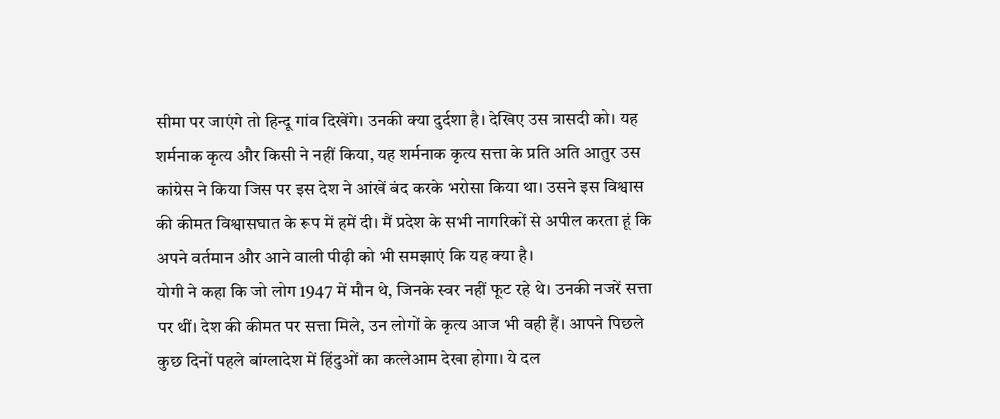सीमा पर जाएंगे तो हिन्दू गांव दिखेंगे। उनकी क्या दुर्दशा है। देखिए उस त्रासदी को। यह शर्मनाक कृत्य और किसी ने नहीं किया, यह शर्मनाक कृत्य सत्ता के प्रति अति आतुर उस कांग्रेस ने किया जिस पर इस देश ने आंखें बंद करके भरोसा किया था। उसने इस विश्वास की कीमत विश्वासघात के रूप में हमें दी। मैं प्रदेश के सभी नागरिकों से अपील करता हूं कि अपने वर्तमान और आने वाली पीढ़ी को भी समझाएं कि यह क्या है।
योगी ने कहा कि जो लोग 1947 में मौन थे, जिनके स्वर नहीं फूट रहे थे। उनकी नजरें सत्ता पर थीं। देश की कीमत पर सत्ता मिले, उन लोगों के कृत्य आज भी वही हैं। आपने पिछले कुछ दिनों पहले बांग्लादेश में हिंदुओं का कत्लेआम देखा होगा। ये दल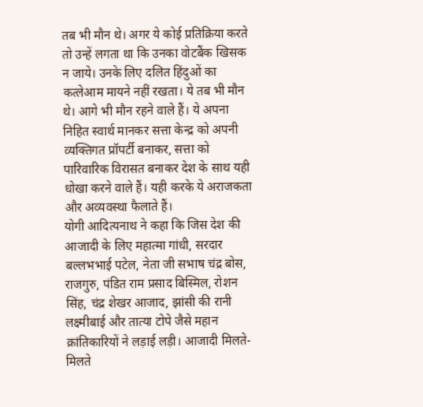तब भी मौन थे। अगर ये कोई प्रतिक्रिया करते तो उन्हें लगता था कि उनका वोटबैंक खिसक न जाये। उनके लिए दलित हिंदुओं का कत्लेआम मायने नहीं रखता। ये तब भी मौन थे। आगे भी मौन रहने वाले हैं। ये अपना निहित स्वार्थ मानकर सत्ता केन्द्र को अपनी व्यक्तिगत प्रॉपर्टी बनाकर, सत्ता को पारिवारिक विरासत बनाकर देश के साथ यही धोखा करने वाले हैं। यही करके ये अराजकता और अव्यवस्था फैलाते हैं।
योगी आदित्यनाथ ने कहा कि जिस देश की आजादी के लिए महात्मा गांधी, सरदार बल्लभभाई पटेल, नेता जी सभाष चंद्र बोस, राजगुरु, पंडित राम प्रसाद बिस्मिल, रोशन सिंह, चंद्र शेखर आजाद, झांसी की रानी लक्ष्मीबाई और तात्या टोपे जैसे महान क्रांतिकारियों ने लड़ाई लड़ी। आजादी मिलते-मिलते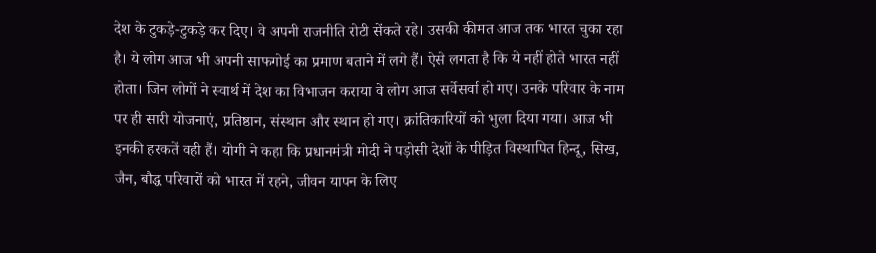देश के टुकड़े-टुकड़े कर दिए। वे अपनी राजनीति रोटी सेंकते रहे। उसकी कीमत आज तक भारत चुका रहा है। ये लोग आज भी अपनी साफगोई का प्रमाण बताने में लगे हैं। ऐसे लगता है कि ये नहीं होते भारत नहीं होता। जिन लोगों ने स्वार्थ में देश का विभाजन कराया वे लोग आज सर्वेसर्वा हो गए। उनके परिवार के नाम पर ही सारी योजनाएं, प्रतिष्ठान, संस्थान और स्थान हो गए। क्रांतिकारियों को भुला दिया गया। आज भी इनकी हरकतें वही हैं। योगी ने कहा कि प्रधानमंत्री मोदी ने पड़ोसी देशों के पीड़ित विस्थापित हिन्दू, सिख, जैन, बौद्ध परिवारों को भारत में रहने, जीवन यापन के लिए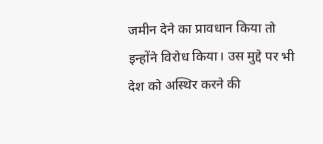जमीन देने का प्रावधान किया तो इन्होंने विरोध किया। उस मुद्दे पर भी देश को अस्थिर करने की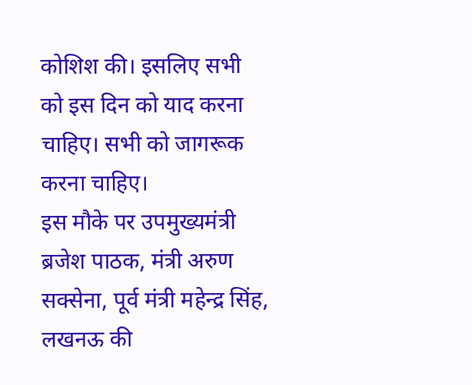कोशिश की। इसलिए सभी को इस दिन को याद करना चाहिए। सभी को जागरूक करना चाहिए।
इस मौके पर उपमुख्यमंत्री ब्रजेश पाठक, मंत्री अरुण सक्सेना, पूर्व मंत्री महेन्द्र सिंह, लखनऊ की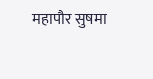महापौर सुषमा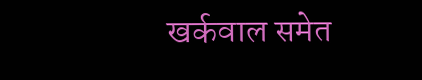खर्कवाल समेत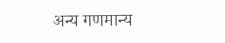अन्य गणमान्य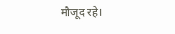मौजूद रहे।